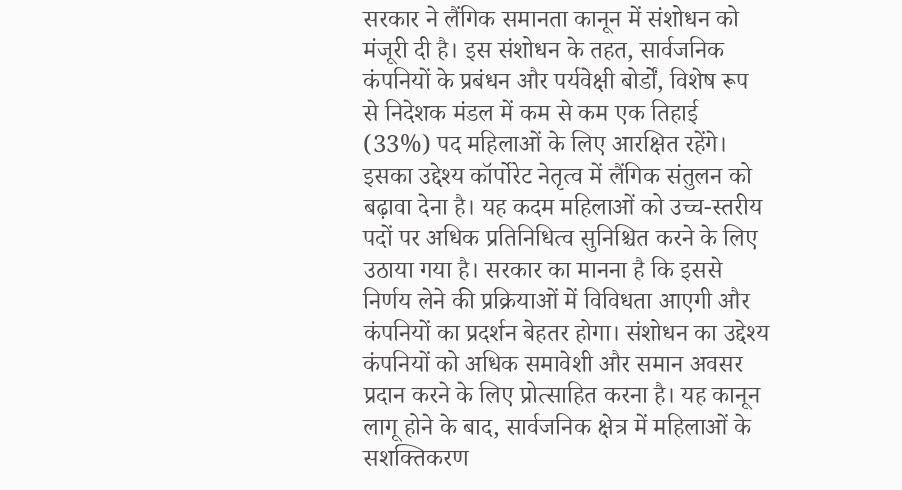सरकार ने लैंगिक समानता कानून में संशोधन को मंजूरी दी है। इस संशोधन के तहत, सार्वजनिक कंपनियों के प्रबंधन और पर्यवेक्षी बोर्डों, विशेष रूप से निदेशक मंडल में कम से कम एक तिहाई (33%) पद महिलाओं के लिए आरक्षित रहेंगे। इसका उद्देश्य कॉर्पोरेट नेतृत्व में लैंगिक संतुलन को बढ़ावा देना है। यह कदम महिलाओं को उच्च-स्तरीय पदों पर अधिक प्रतिनिधित्व सुनिश्चित करने के लिए उठाया गया है। सरकार का मानना है कि इससे निर्णय लेने की प्रक्रियाओं में विविधता आएगी और कंपनियों का प्रदर्शन बेहतर होगा। संशोधन का उद्देश्य कंपनियों को अधिक समावेशी और समान अवसर प्रदान करने के लिए प्रोत्साहित करना है। यह कानून लागू होने के बाद, सार्वजनिक क्षेत्र में महिलाओं के सशक्तिकरण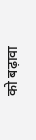को बढ़ावा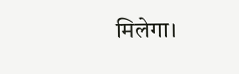मिलेगा।